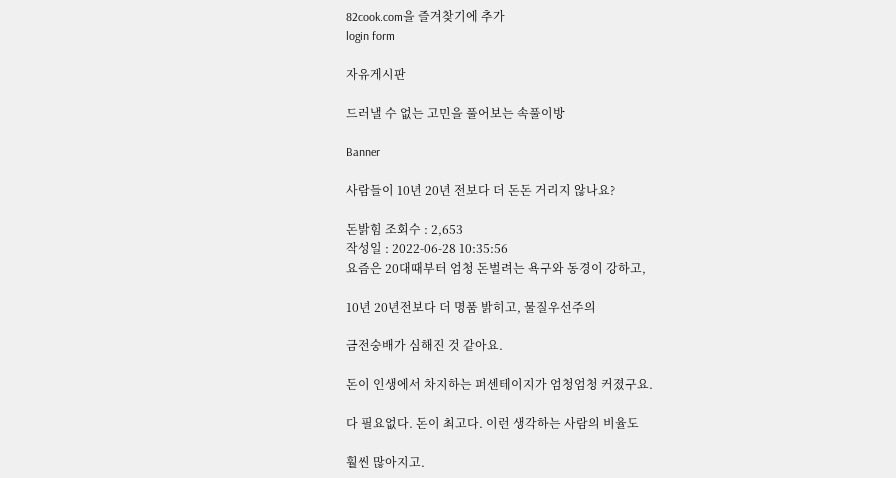82cook.com을 즐겨찾기에 추가
login form

자유게시판

드러낼 수 없는 고민을 풀어보는 속풀이방

Banner

사람들이 10년 20년 전보다 더 돈돈 거리지 않나요?

돈밝힘 조회수 : 2,653
작성일 : 2022-06-28 10:35:56
요즘은 20대때부터 엄청 돈벌려는 욕구와 동경이 강하고,

10년 20년전보다 더 명품 밝히고, 물질우선주의

금전숭배가 심해진 것 같아요.

돈이 인생에서 차지하는 퍼센테이지가 엄청엄청 커졌구요.

다 필요없다. 돈이 최고다. 이런 생각하는 사람의 비율도

훨씬 많아지고.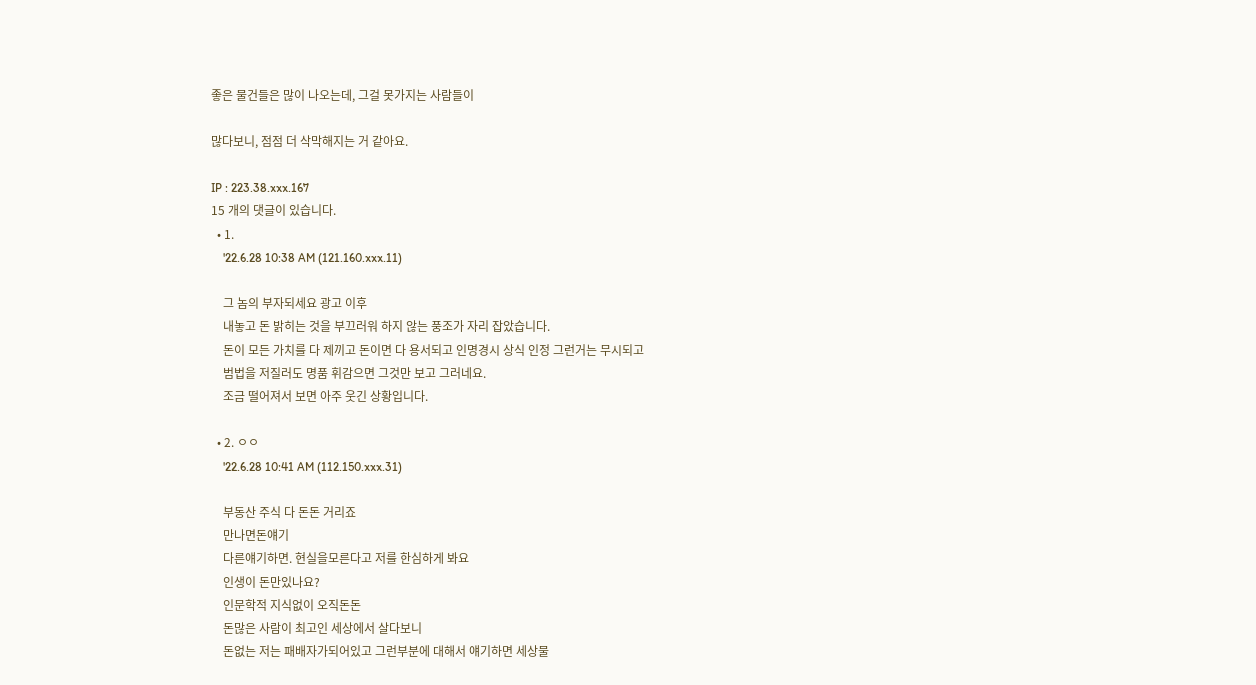좋은 물건들은 많이 나오는데, 그걸 못가지는 사람들이

많다보니, 점점 더 삭막해지는 거 같아요.

IP : 223.38.xxx.167
15 개의 댓글이 있습니다.
  • 1.
    '22.6.28 10:38 AM (121.160.xxx.11)

    그 놈의 부자되세요 광고 이후
    내놓고 돈 밝히는 것을 부끄러워 하지 않는 풍조가 자리 잡았습니다.
    돈이 모든 가치를 다 제끼고 돈이면 다 용서되고 인명경시 상식 인정 그런거는 무시되고
    범법을 저질러도 명품 휘감으면 그것만 보고 그러네요.
    조금 떨어져서 보면 아주 웃긴 상황입니다.

  • 2. ㅇㅇ
    '22.6.28 10:41 AM (112.150.xxx.31)

    부동산 주식 다 돈돈 거리죠
    만나면돈얘기
    다른얘기하면. 현실을모른다고 저를 한심하게 봐요
    인생이 돈만있나요?
    인문학적 지식없이 오직돈돈
    돈많은 사람이 최고인 세상에서 살다보니
    돈없는 저는 패배자가되어있고 그런부분에 대해서 얘기하면 세상물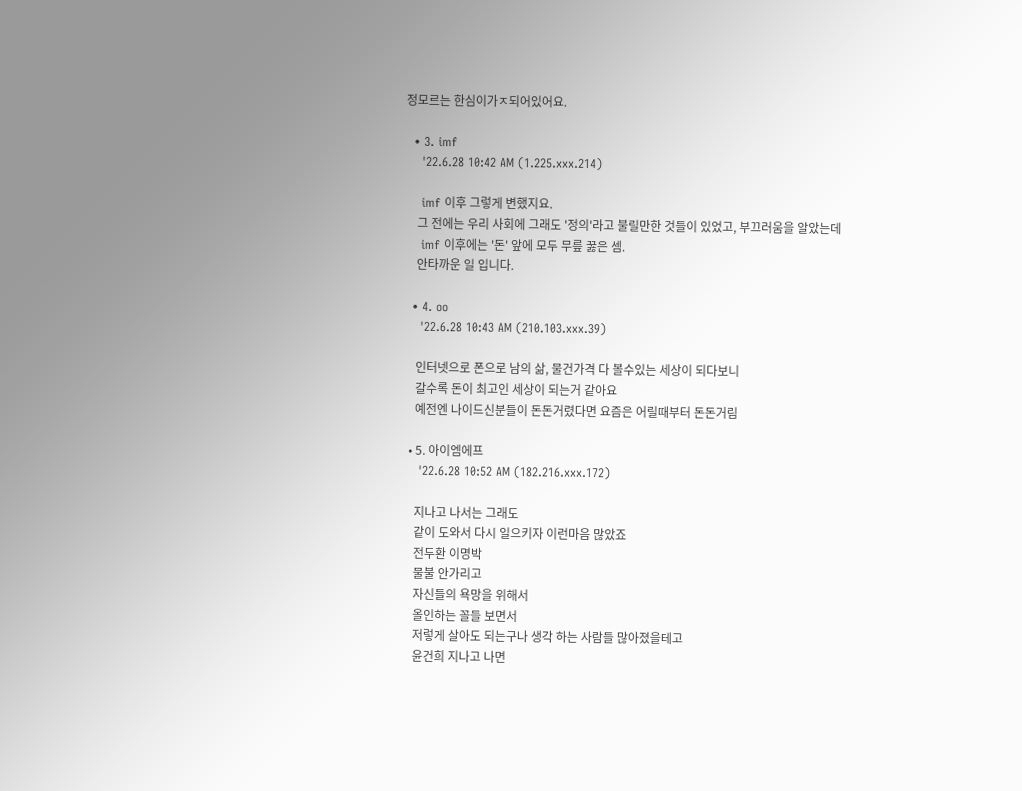정모르는 한심이가ㅈ되어있어요.

  • 3. imf
    '22.6.28 10:42 AM (1.225.xxx.214)

    imf 이후 그렇게 변했지요.
    그 전에는 우리 사회에 그래도 '정의'라고 불릴만한 것들이 있었고, 부끄러움을 알았는데
    imf 이후에는 '돈' 앞에 모두 무릎 꿇은 셈.
    안타까운 일 입니다.

  • 4. oo
    '22.6.28 10:43 AM (210.103.xxx.39)

    인터넷으로 폰으로 남의 삶, 물건가격 다 볼수있는 세상이 되다보니
    갈수록 돈이 최고인 세상이 되는거 같아요
    예전엔 나이드신분들이 돈돈거렸다면 요즘은 어릴때부터 돈돈거림

  • 5. 아이엠에프
    '22.6.28 10:52 AM (182.216.xxx.172)

    지나고 나서는 그래도
    같이 도와서 다시 일으키자 이런마음 많았죠
    전두환 이명박
    물불 안가리고
    자신들의 욕망을 위해서
    올인하는 꼴들 보면서
    저렇게 살아도 되는구나 생각 하는 사람들 많아졌을테고
    윤건희 지나고 나면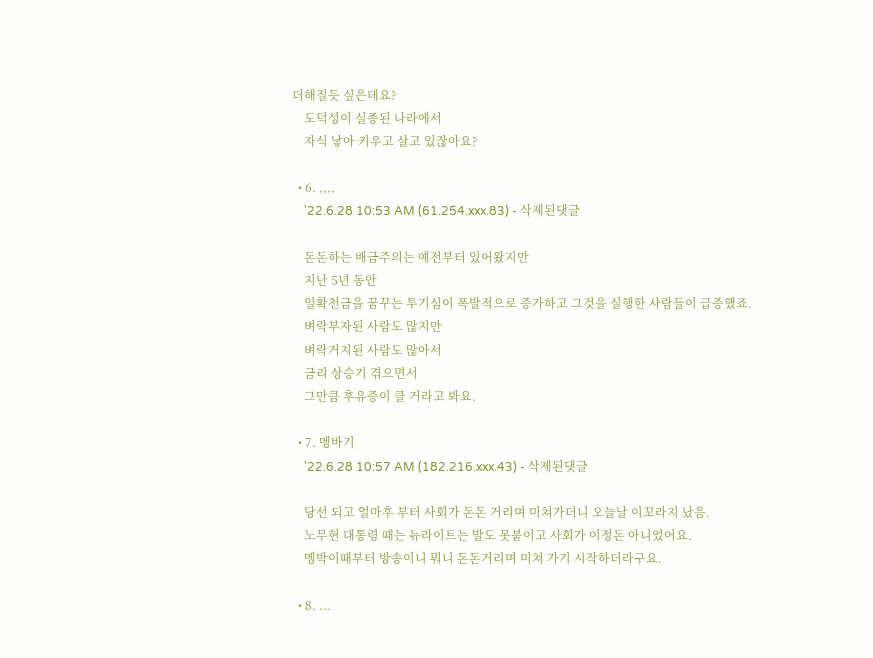더해질듯 싶은데요?
    도덕성이 실종된 나라에서
    자식 낳아 키우고 살고 있잖아요?

  • 6. ,,,,
    '22.6.28 10:53 AM (61.254.xxx.83) - 삭제된댓글

    돈돈하는 배금주의는 예전부터 있어왔지만
    지난 5년 동안
    일확천금을 꿈꾸는 투기심이 폭발적으로 증가하고 그것을 실행한 사람들이 급증했죠.
    벼락부자된 사람도 많지만
    벼락거지된 사람도 많아서
    금리 상승기 겪으면서
    그만큼 후유증이 클 거라고 봐요.

  • 7. 멩바기
    '22.6.28 10:57 AM (182.216.xxx.43) - 삭제된댓글

    당선 되고 얼마후 부터 사회가 돈돈 거리며 미쳐가더니 오늘날 이꼬라지 났음.
    노무현 대통령 때는 뉴라이트는 발도 못붙이고 사회가 이정돈 아니었어요.
    멩박이때부터 방송이니 뭐니 돈돈거리며 미쳐 가기 시작하더라구요.

  • 8. ...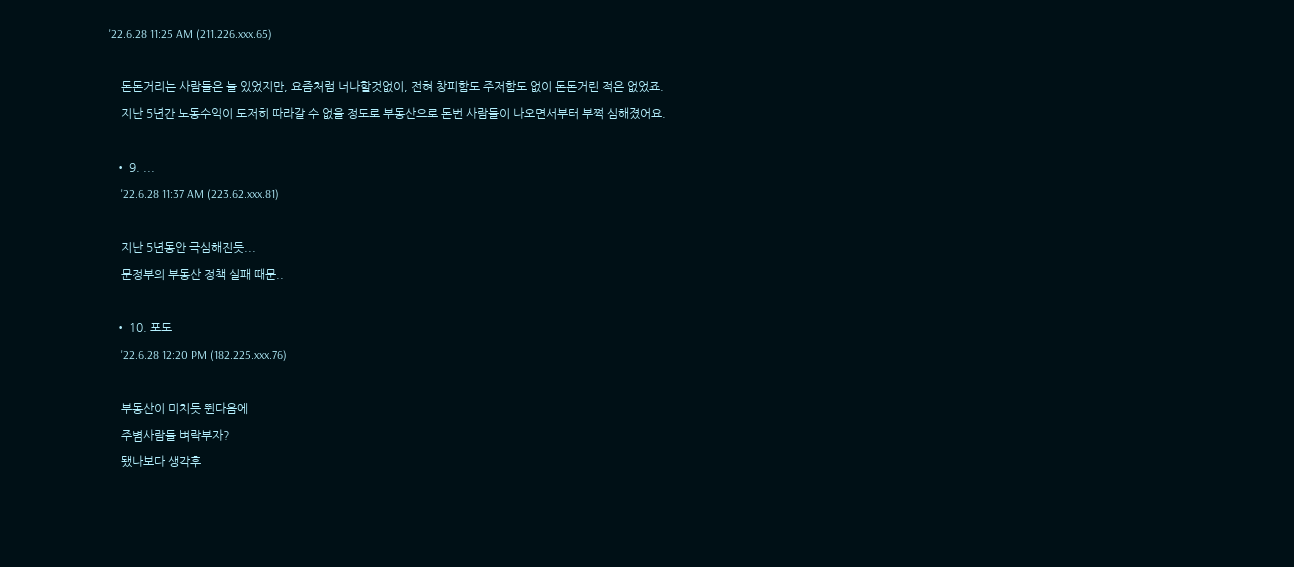'22.6.28 11:25 AM (211.226.xxx.65)

    돈돈거리는 사람들은 늘 있었지만, 요즘처럼 너나할것없이, 전혀 창피함도 주저함도 없이 돈돈거린 적은 없었죠.
    지난 5년간 노동수익이 도저히 따라갈 수 없을 정도로 부동산으로 돈번 사람들이 나오면서부터 부쩍 심해졌어요.

  • 9. ...
    '22.6.28 11:37 AM (223.62.xxx.81)

    지난 5년동안 극심해진듯...
    문정부의 부동산 정책 실패 때문..

  • 10. 포도
    '22.6.28 12:20 PM (182.225.xxx.76)

    부동산이 미치듯 뛴다음에
    주볌사람들 벼락부자?
    됐나보다 생각후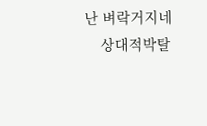난 벼락거지네
    상대적박탈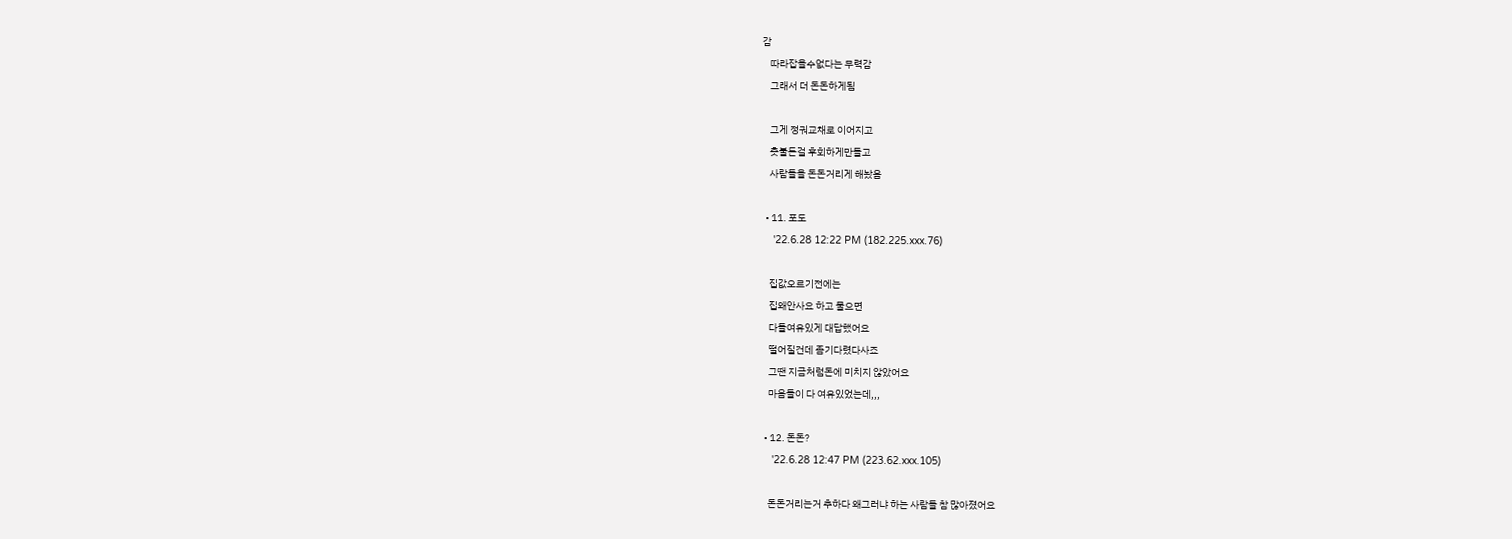감
    따라잡을수없다는 무력감
    그래서 더 돈돈하게됨

    그게 정궈교채로 이어지고
    촛불든걸 후회하게만들고
    사람들을 돈돈거리게 해놨음

  • 11. 포도
    '22.6.28 12:22 PM (182.225.xxx.76)

    집값오르기전에는
    집왜안사요 하고 물으면
    다들여유있게 대답했어요
    떨어질건데 좀기다렸다사죠
    그땐 지금처럼돈에 미치지 않았어요
    마음들이 다 여유있었는데,,,

  • 12. 돈돈?
    '22.6.28 12:47 PM (223.62.xxx.105)

    돈돈거리는거 추하다 왜그러냐 하는 사람들 참 많아졌어요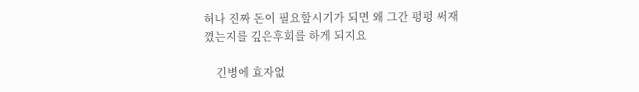허나 진짜 돈이 필요할시기가 되면 왜 그간 펑펑 써재꼈는지를 깊은후회를 하게 되지요

    긴병에 효자없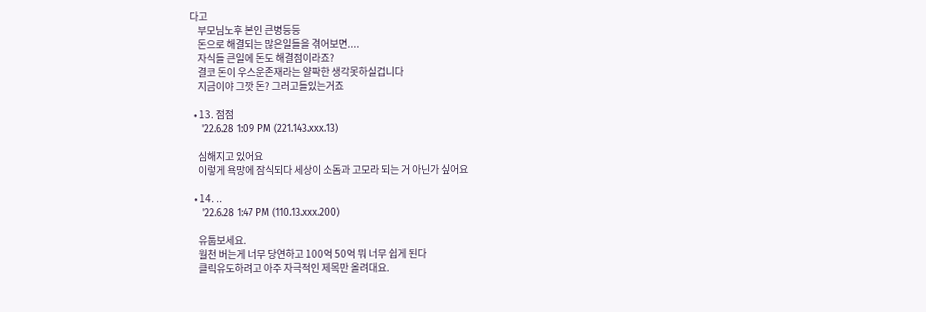다고
    부모님노후 본인 큰병등등
    돈으로 해결되는 많은일들을 겪어보면....
    자식들 큰일에 돈도 해결점이라죠?
    결코 돈이 우스운존재라는 얄팍한 생각못하실겁니다
    지금이야 그깟 돈? 그러고들있는거죠

  • 13. 점점
    '22.6.28 1:09 PM (221.143.xxx.13)

    심해지고 있어요
    이렇게 욕망에 잠식되다 세상이 소돔과 고모라 되는 거 아닌가 싶어요

  • 14. ..
    '22.6.28 1:47 PM (110.13.xxx.200)

    유툽보세요.
    월천 버는게 너무 당연하고 100억 50억 뭐 너무 쉽게 된다
    클릭유도하려고 아주 자극적인 제목만 올려대요.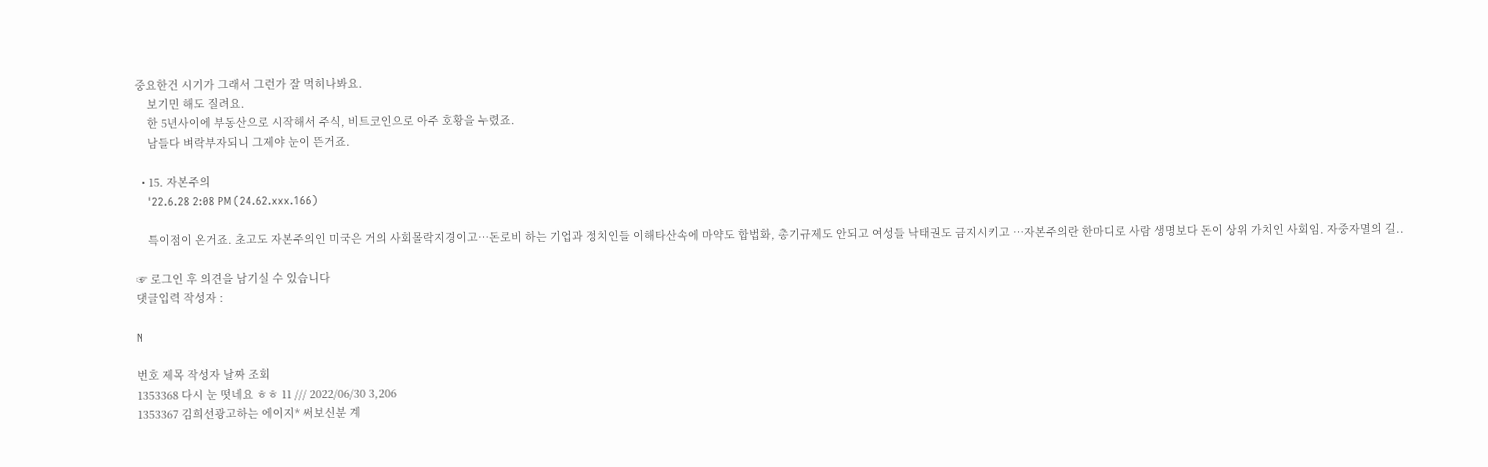중요한건 시기가 그래서 그런가 잘 먹히나봐요.
    보기민 해도 질려요.
    한 5년사이에 부동산으로 시작해서 주식, 비트코인으로 아주 호황을 누렸죠.
    남들다 벼락부자되니 그제야 눈이 뜬거죠.

  • 15. 자본주의
    '22.6.28 2:08 PM (24.62.xxx.166)

    특이점이 온거죠. 초고도 자본주의인 미국은 거의 사회몰락지경이고…돈로비 하는 기업과 정치인들 이해타산속에 마약도 합법화, 총기규제도 안되고 여성들 낙태권도 금지시키고 …자본주의란 한마디로 사람 생명보다 돈이 상위 가치인 사회임. 자중자멸의 길..

☞ 로그인 후 의견을 남기실 수 있습니다
댓글입력 작성자 :

N

번호 제목 작성자 날짜 조회
1353368 다시 눈 떳네요 ㅎㅎ 11 /// 2022/06/30 3,206
1353367 김희선광고하는 에이지* 써보신분 계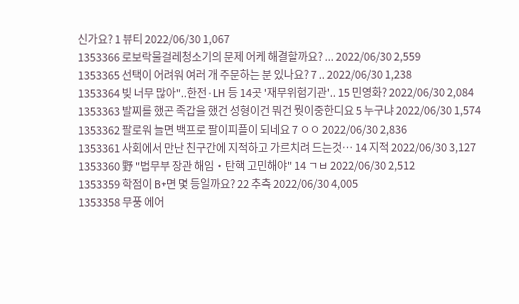신가요? 1 뷰티 2022/06/30 1,067
1353366 로보락물걸레청소기의 문제 어케 해결할까요? ... 2022/06/30 2,559
1353365 선택이 어려워 여러 개 주문하는 분 있나요? 7 .. 2022/06/30 1,238
1353364 빚 너무 많아"..한전·LH 등 14곳 '재무위험기관'.. 15 민영화? 2022/06/30 2,084
1353363 발찌를 했곤 족갑을 했건 성형이건 뭐건 뭣이중한디요 5 누구냐 2022/06/30 1,574
1353362 팔로워 늘면 백프로 팔이피플이 되네요 7 ㅇㅇ 2022/06/30 2,836
1353361 사회에서 만난 친구간에 지적하고 가르치려 드는것… 14 지적 2022/06/30 3,127
1353360 野 "법무부 장관 해임‧탄핵 고민해야" 14 ㄱㅂ 2022/06/30 2,512
1353359 학점이 B+면 몇 등일까요? 22 추측 2022/06/30 4,005
1353358 무풍 에어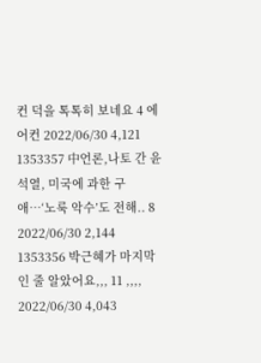컨 덕을 톡톡히 보네요 4 에어컨 2022/06/30 4,121
1353357 中언론,나토 간 윤석열, 미국에 과한 구애…‘노룩 악수’도 전해.. 8 2022/06/30 2,144
1353356 박근혜가 마지막인 줄 알았어요,,, 11 ,,,, 2022/06/30 4,043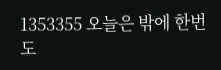1353355 오늘은 밖에 한번도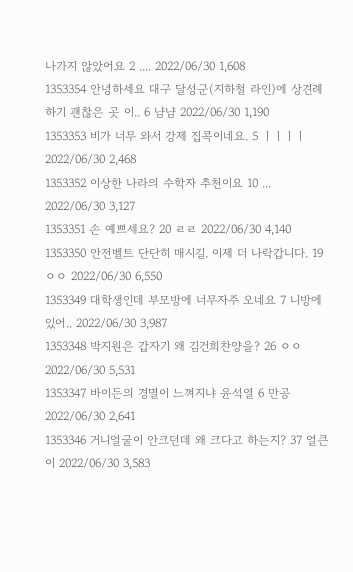나가지 않았어요 2 .... 2022/06/30 1,608
1353354 안녕하세요 대구 달성군(지하철 라인)에 상견례하기 괜찮은 곳 이.. 6 냠냠 2022/06/30 1,190
1353353 비가 너무 와서 강제 집콕이네요. 5 ㅣㅣㅣㅣ 2022/06/30 2,468
1353352 이상한 나라의 수학자 추천이요 10 ... 2022/06/30 3,127
1353351 손 예쁘세요? 20 ㄹㄹ 2022/06/30 4,140
1353350 안전벨트 단단히 매시길. 이제 더 나락갑니다. 19 ㅇㅇ 2022/06/30 6,550
1353349 대학생인데 부모방에 너무자주 오네요 7 니방에 있어.. 2022/06/30 3,987
1353348 박지원은 갑자기 왜 김건희찬양을? 26 ㅇㅇ 2022/06/30 5,531
1353347 바이든의 경멸이 느껴지냐 윤석열 6 만공 2022/06/30 2,641
1353346 거니얼굴이 안크던데 왜 크다고 하는지? 37 얼큰이 2022/06/30 3,583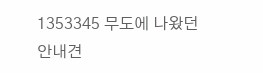1353345 무도에 나왔던 안내견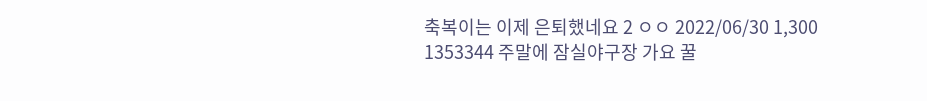축복이는 이제 은퇴했네요 2 ㅇㅇ 2022/06/30 1,300
1353344 주말에 잠실야구장 가요 꿀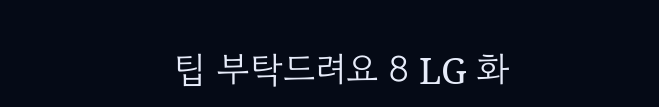팁 부탁드려요 8 LG 화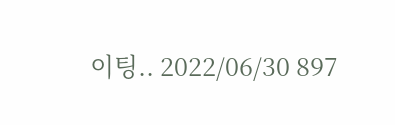이팅.. 2022/06/30 897